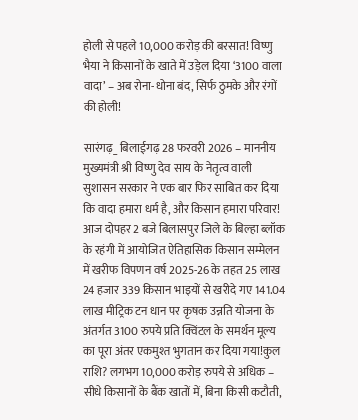होली से पहले 10,000 करोड़ की बरसात! विष्णु भैया ने किसानों के खाते में उड़ेल दिया ‘3100 वाला वादा’ – अब रोना-धोना बंद, सिर्फ ठुमके और रंगों की होली!

सारंगढ़_ बिलाईगढ़ 28 फरवरी 2026 – माननीय मुख्यमंत्री श्री विष्णु देव साय के नेतृत्व वाली सुशासन सरकार ने एक बार फिर साबित कर दिया कि वादा हमारा धर्म है, और किसान हमारा परिवार! आज दोपहर 2 बजे बिलासपुर जिले के बिल्हा ब्लॉक के रहंगी में आयोजित ऐतिहासिक किसान सम्मेलन में खरीफ विपणन वर्ष 2025-26 के तहत 25 लाख 24 हजार 339 किसान भाइयों से खरीदे गए 141.04 लाख मीट्रिक टन धान पर कृषक उन्नति योजना के अंतर्गत 3100 रुपये प्रति क्विंटल के समर्थन मूल्य का पूरा अंतर एकमुश्त भुगतान कर दिया गया!कुल राशि? लगभग 10,000 करोड़ रुपये से अधिक – सीधे किसानों के बैंक खातों में, बिना किसी कटौती,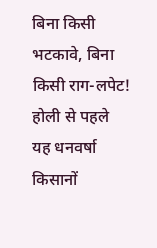बिना किसी भटकावे, बिना किसी राग-लपेट! होली से पहले यह धनवर्षा किसानों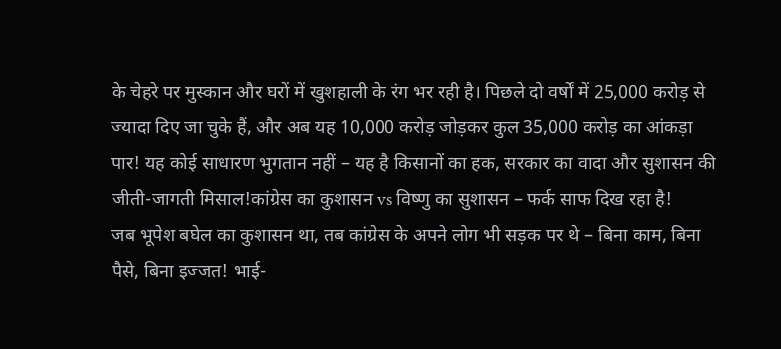के चेहरे पर मुस्कान और घरों में खुशहाली के रंग भर रही है। पिछले दो वर्षों में 25,000 करोड़ से ज्यादा दिए जा चुके हैं, और अब यह 10,000 करोड़ जोड़कर कुल 35,000 करोड़ का आंकड़ा पार! यह कोई साधारण भुगतान नहीं – यह है किसानों का हक, सरकार का वादा और सुशासन की जीती-जागती मिसाल!कांग्रेस का कुशासन vs विष्णु का सुशासन – फर्क साफ दिख रहा है!
जब भूपेश बघेल का कुशासन था, तब कांग्रेस के अपने लोग भी सड़क पर थे – बिना काम, बिना पैसे, बिना इज्जत! भाई-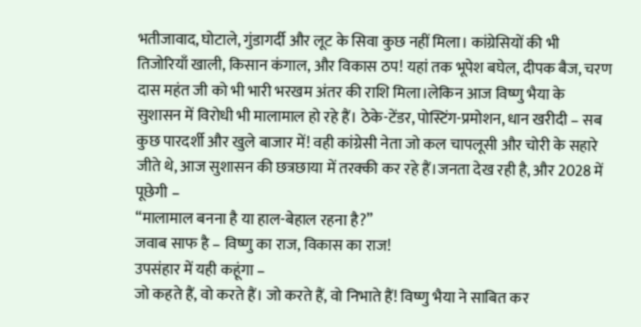भतीजावाद, घोटाले, गुंडागर्दी और लूट के सिवा कुछ नहीं मिला। कांग्रेसियों की भी तिजोरियाँ खाली, किसान कंगाल, और विकास ठप! यहां तक भूपेश बघेल, दीपक बैज, चरण दास महंत जी को भी भारी भरखम अंतर की राशि मिला।लेकिन आज विष्णु भैया के सुशासन में विरोधी भी मालामाल हो रहे हैं। ठेके-टेंडर, पोस्टिंग-प्रमोशन, धान खरीदी – सब कुछ पारदर्शी और खुले बाजार में! वही कांग्रेसी नेता जो कल चापलूसी और चोरी के सहारे जीते थे, आज सुशासन की छत्रछाया में तरक्की कर रहे हैं।जनता देख रही है, और 2028 में पूछेगी –
“मालामाल बनना है या हाल-बेहाल रहना है?”
जवाब साफ है – विष्णु का राज, विकास का राज!
उपसंहार में यही कहूंगा –
जो कहते हैं, वो करते हैं। जो करते हैं, वो निभाते हैं! विष्णु भैया ने साबित कर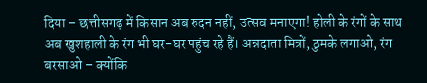दिया – छत्तीसगढ़ में किसान अब रुदन नहीं, उत्सव मनाएगा! होली के रंगों के साथ अब खुशहाली के रंग भी घर-घर पहुंच रहे हैं। अन्नदाता मित्रों, ठुमके लगाओ, रंग बरसाओ – क्योंकि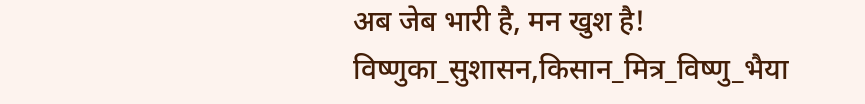अब जेब भारी है, मन खुश है! विष्णुका_सुशासन,किसान_मित्र_विष्णु_भैया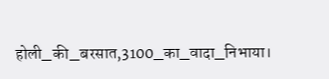होली_की_बरसात,3100_का_वादा_निभाया।